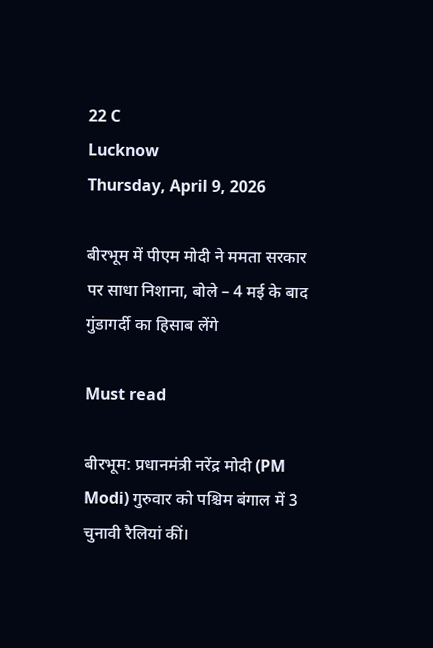22 C
Lucknow
Thursday, April 9, 2026

बीरभूम में पीएम मोदी ने ममता सरकार पर साधा निशाना, बोले – 4 मई के बाद गुंडागर्दी का हिसाब लेंगे

Must read

बीरभूम: प्रधानमंत्री नरेंद्र मोदी (PM Modi) गुरुवार को पश्चिम बंगाल में 3 चुनावी रैलियां कीं।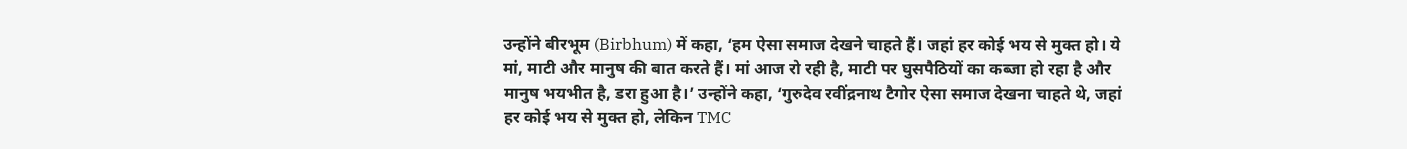उन्होंने बीरभूम (Birbhum) में कहा, ‘हम ऐसा समाज देखने चाहते हैं। जहां हर कोई भय से मुक्त हो। ये मां, माटी और मानुष की बात करते हैं। मां आज रो रही है, माटी पर घुसपैठियों का कब्जा हो रहा है और मानुष भयभीत है, डरा हुआ है।’ उन्होंने कहा, ‘गुरुदेव रवींद्रनाथ टैगोर ऐसा समाज देखना चाहते थे, जहां हर कोई भय से मुक्त हो, लेकिन TMC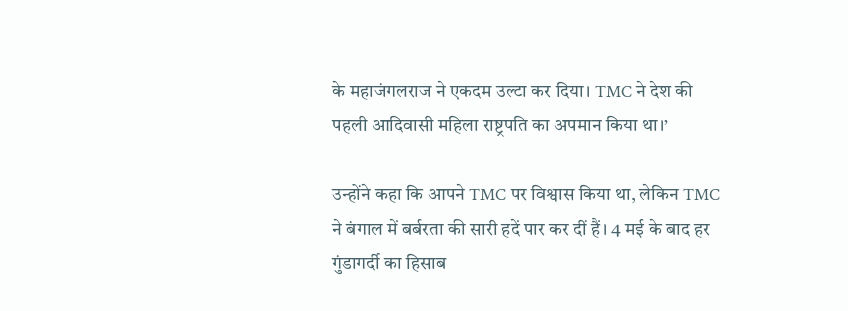के महाजंगलराज ने एकदम उल्टा कर दिया। TMC ने देश की पहली आदिवासी महिला राष्ट्रपति का अपमान किया था।’

उन्होंने कहा कि आपने TMC पर विश्वास किया था, लेकिन TMC ने बंगाल में बर्बरता की सारी हदें पार कर दीं हैं। 4 मई के बाद हर गुंडागर्दी का हिसाब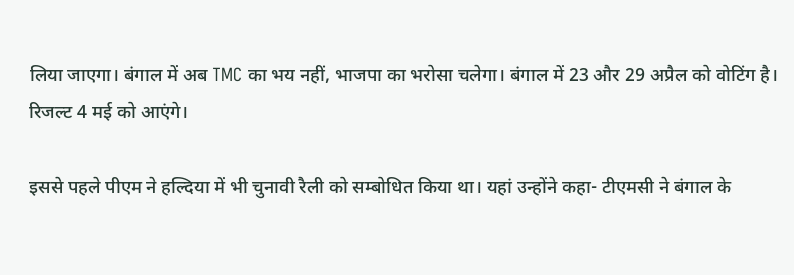लिया जाएगा। बंगाल में अब TMC का भय नहीं, भाजपा का भरोसा चलेगा। बंगाल में 23 और 29 अप्रैल को वोटिंग है। रिजल्ट 4 मई को आएंगे।

इससे पहले पीएम ने हल्दिया में भी चुनावी रैली को सम्बोधित किया था। यहां उन्होंने कहा- टीएमसी ने बंगाल के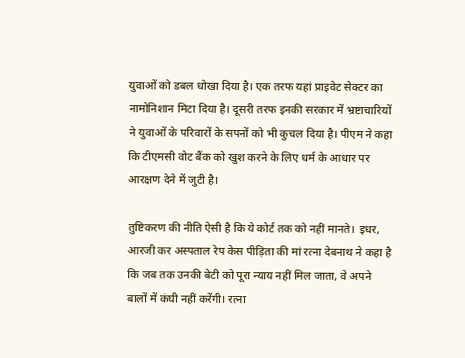युवाओं को डबल धोखा दिया है। एक तरफ यहां प्राइवेट सेक्टर का नामोनिशान मिटा दिया है। दूसरी तरफ इनकी सरकार में भ्रष्टाचारियों ने युवाओं के परिवारों के सपनों को भी कुचल दिया है। पीएम ने कहा कि टीएमसी वोट बैंक को खुश करने के लिए धर्म के आधार पर आरक्षण देने में जुटी है।

तुष्टिकरण की नीति ऐसी है कि ये कोर्ट तक को नहीं मानते। इधर, आरजी कर अस्पताल रेप केस पीड़िता की मां रत्ना देबनाथ ने कहा है कि जब तक उनकी बेटी को पूरा न्याय नहीं मिल जाता, वे अपने बालों में कंघी नहीं करेंगी। रत्ना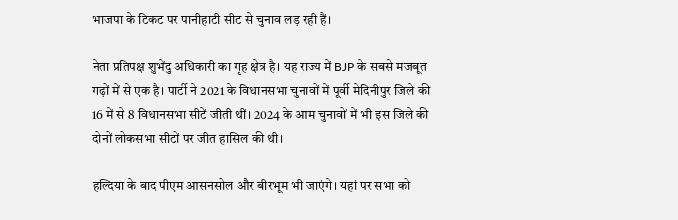भाजपा के टिकट पर पानीहाटी सीट से चुनाव लड़ रही हैं।

नेता प्रतिपक्ष शुभेंदु अधिकारी का गृह क्षेत्र है। यह राज्य में BJP के सबसे मजबूत गढ़ों में से एक है। पार्टी ने 2021 के विधानसभा चुनावों में पूर्वी मेदिनीपुर जिले की 16 में से 8 विधानसभा सीटें जीती थीं। 2024 के आम चुनावों में भी इस जिले की दोनों लोकसभा सीटों पर जीत हासिल की थी।

हल्दिया के बाद पीएम आसनसोल और बीरभूम भी जाएंगे। यहां पर सभा को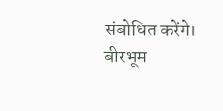संबोधित करेंगे। बीरभूम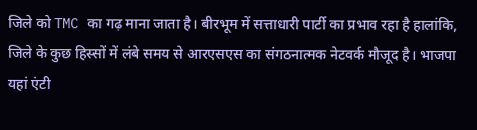जिले को TMC का गढ़ माना जाता है। बीरभूम में सत्ताधारी पार्टी का प्रभाव रहा है हालांकि, जिले के कुछ हिस्सों में लंबे समय से आरएसएस का संगठनात्मक नेटवर्क मौजूद है। भाजपा यहां एंटी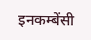इनकम्बेंसी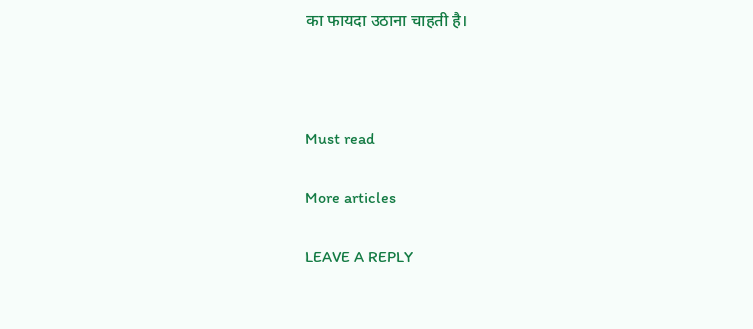का फायदा उठाना चाहती है।



Must read

More articles

LEAVE A REPLY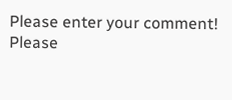Please enter your comment!
Please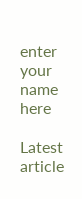enter your name here

Latest article